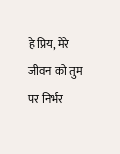हे प्रिय, मेरे जीवन को तुम पर निर्भर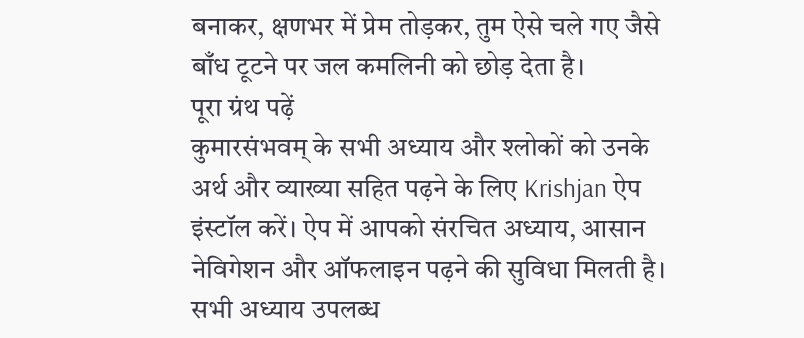बनाकर, क्षणभर में प्रेम तोड़कर, तुम ऐसे चले गए जैसे बाँध टूटने पर जल कमलिनी को छोड़ देता है।
पूरा ग्रंथ पढ़ें
कुमारसंभवम् के सभी अध्याय और श्लोकों को उनके अर्थ और व्याख्या सहित पढ़ने के लिए Krishjan ऐप इंस्टॉल करें। ऐप में आपको संरचित अध्याय, आसान नेविगेशन और ऑफलाइन पढ़ने की सुविधा मिलती है।
सभी अध्याय उपलब्ध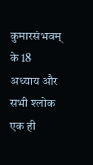कुमारसंभवम् के 18 अध्याय और सभी श्लोक एक ही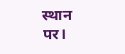स्थान पर।